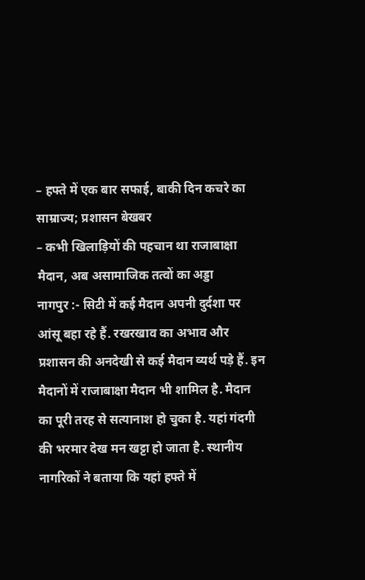– हफ्ते में एक बार सफाई, बाकी दिन कचरे का साम्राज्य; प्रशासन बेखबर
– कभी खिलाड़ियों की पहचान था राजाबाक्षा मैदान, अब असामाजिक तत्वों का अड्डा
नागपुर :- सिटी में कई मैदान अपनी दुर्दशा पर आंसू बहा रहे हैं. रखरखाव का अभाव और प्रशासन की अनदेखी से कई मैदान व्यर्थ पड़े हैं. इन मैदानों में राजाबाक्षा मैदान भी शामिल है. मैदान का पूरी तरह से सत्यानाश हो चुका है. यहां गंदगी की भरमार देख मन खट्टा हो जाता है. स्थानीय नागरिकों ने बताया कि यहां हफ्ते में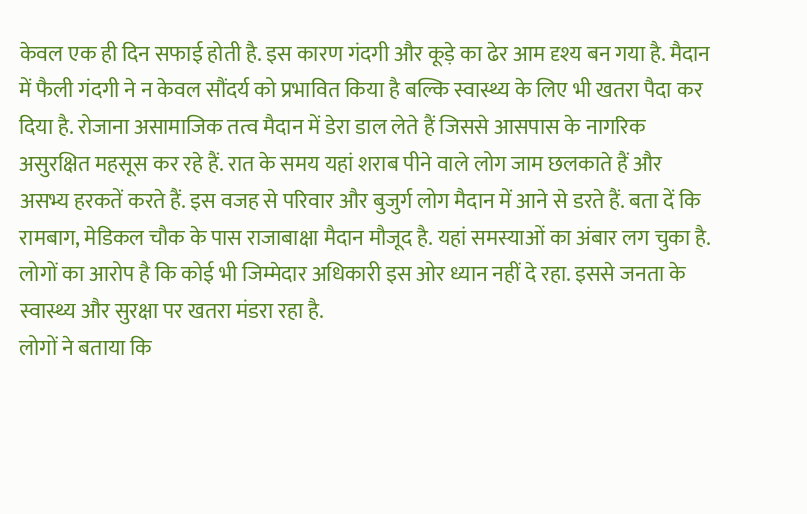केवल एक ही दिन सफाई होती है. इस कारण गंदगी और कूड़े का ढेर आम दृश्य बन गया है. मैदान में फैली गंदगी ने न केवल सौंदर्य को प्रभावित किया है बल्कि स्वास्थ्य के लिए भी खतरा पैदा कर दिया है. रोजाना असामाजिक तत्व मैदान में डेरा डाल लेते हैं जिससे आसपास के नागरिक असुरक्षित महसूस कर रहे हैं. रात के समय यहां शराब पीने वाले लोग जाम छलकाते हैं और असभ्य हरकतें करते हैं. इस वजह से परिवार और बुजुर्ग लोग मैदान में आने से डरते हैं. बता दें कि रामबाग, मेडिकल चौक के पास राजाबाक्षा मैदान मौजूद है. यहां समस्याओं का अंबार लग चुका है. लोगों का आरोप है कि कोई भी जिम्मेदार अधिकारी इस ओर ध्यान नहीं दे रहा. इससे जनता के स्वास्थ्य और सुरक्षा पर खतरा मंडरा रहा है.
लोगों ने बताया कि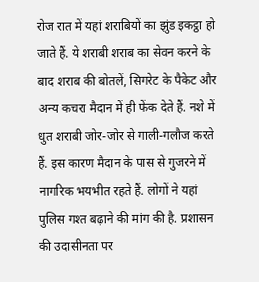रोज रात में यहां शराबियों का झुंड इकट्ठा हो जाते हैं. ये शराबी शराब का सेवन करने के बाद शराब की बोतलें, सिगरेट के पैकेट और अन्य कचरा मैदान में ही फेंक देते हैं. नशे में धुत शराबी जोर-जोर से गाली-गलौज करते हैं. इस कारण मैदान के पास से गुजरने में नागरिक भयभीत रहते हैं. लोगों ने यहां पुलिस गश्त बढ़ाने की मांग की है. प्रशासन की उदासीनता पर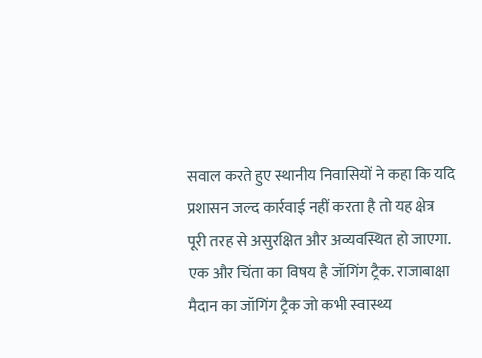सवाल करते हुए स्थानीय निवासियों ने कहा कि यदि प्रशासन जल्द कार्रवाई नहीं करता है तो यह क्षेत्र पूरी तरह से असुरक्षित और अव्यवस्थित हो जाएगा.
एक और चिंता का विषय है जॉगिंग ट्रैक. राजाबाक्षा मैदान का जॉगिंग ट्रैक जो कभी स्वास्थ्य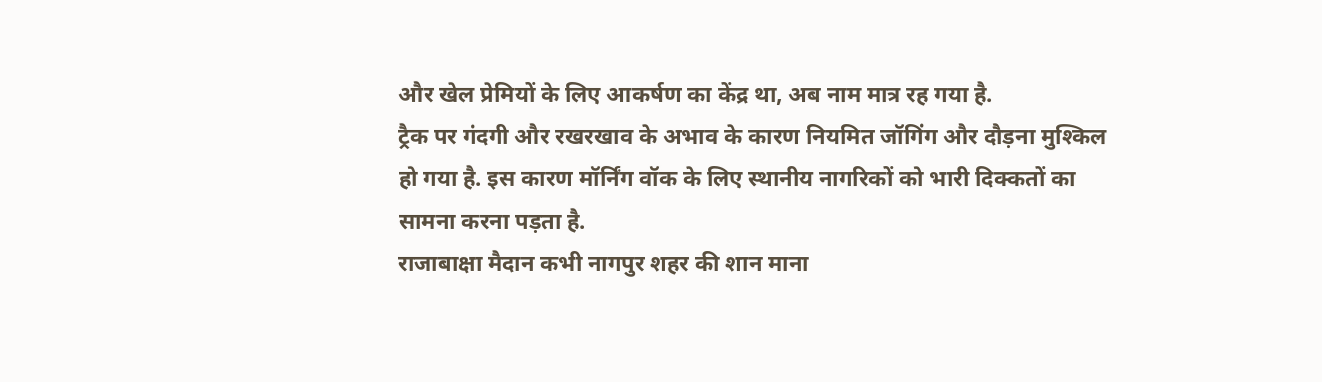और खेल प्रेमियों के लिए आकर्षण का केंद्र था, अब नाम मात्र रह गया है.
ट्रैक पर गंदगी और रखरखाव के अभाव के कारण नियमित जॉगिंग और दौड़ना मुश्किल हो गया है. इस कारण मॉर्निंग वॉक के लिए स्थानीय नागरिकों को भारी दिक्कतों का सामना करना पड़ता है.
राजाबाक्षा मैदान कभी नागपुर शहर की शान माना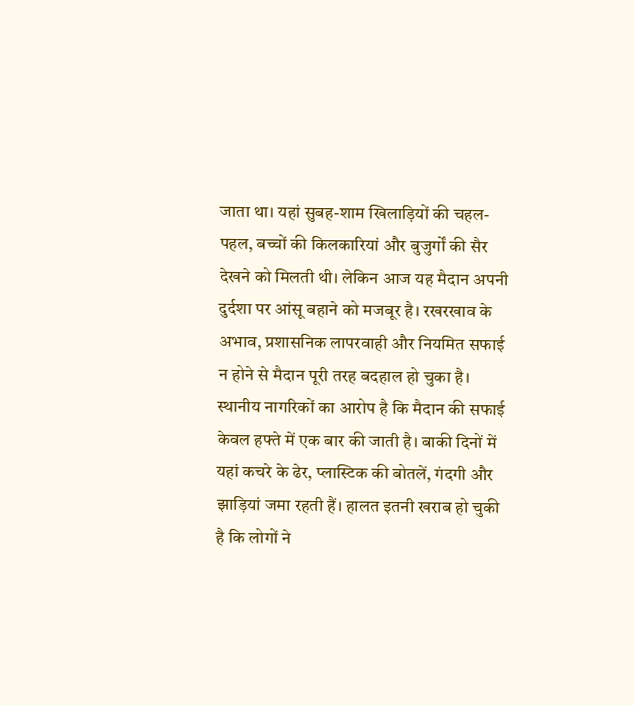जाता था। यहां सुबह-शाम खिलाड़ियों की चहल-पहल, बच्चों की किलकारियां और बुजुर्गों की सैर देखने को मिलती थी। लेकिन आज यह मैदान अपनी दुर्दशा पर आंसू बहाने को मजबूर है। रखरखाव के अभाव, प्रशासनिक लापरवाही और नियमित सफाई न होने से मैदान पूरी तरह बदहाल हो चुका है।
स्थानीय नागरिकों का आरोप है कि मैदान की सफाई केवल हफ्ते में एक बार की जाती है। बाकी दिनों में यहां कचरे के ढेर, प्लास्टिक की बोतलें, गंदगी और झाड़ियां जमा रहती हैं। हालत इतनी खराब हो चुकी है कि लोगों ने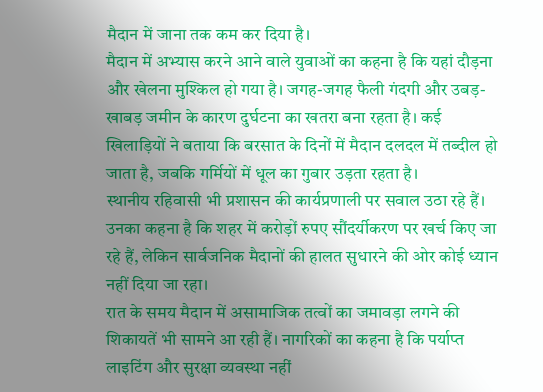मैदान में जाना तक कम कर दिया है।
मैदान में अभ्यास करने आने वाले युवाओं का कहना है कि यहां दौड़ना और खेलना मुश्किल हो गया है। जगह-जगह फैली गंदगी और उबड़-खाबड़ जमीन के कारण दुर्घटना का खतरा बना रहता है। कई खिलाड़ियों ने बताया कि बरसात के दिनों में मैदान दलदल में तब्दील हो जाता है, जबकि गर्मियों में धूल का गुबार उड़ता रहता है।
स्थानीय रहिवासी भी प्रशासन की कार्यप्रणाली पर सवाल उठा रहे हैं। उनका कहना है कि शहर में करोड़ों रुपए सौंदर्यीकरण पर खर्च किए जा रहे हैं, लेकिन सार्वजनिक मैदानों की हालत सुधारने की ओर कोई ध्यान नहीं दिया जा रहा।
रात के समय मैदान में असामाजिक तत्वों का जमावड़ा लगने की शिकायतें भी सामने आ रही हैं। नागरिकों का कहना है कि पर्याप्त लाइटिंग और सुरक्षा व्यवस्था नहीं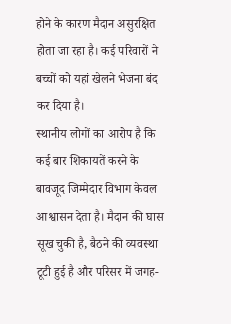होने के कारण मैदान असुरक्षित होता जा रहा है। कई परिवारों ने बच्चों को यहां खेलने भेजना बंद कर दिया है।
स्थानीय लोगों का आरोप है कि कई बार शिकायतें करने के बावजूद जिम्मेदार विभाग केवल आश्वासन देता है। मैदान की घास सूख चुकी है, बैठने की व्यवस्था टूटी हुई है और परिसर में जगह-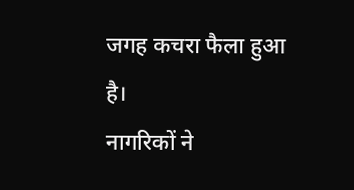जगह कचरा फैला हुआ है।
नागरिकों ने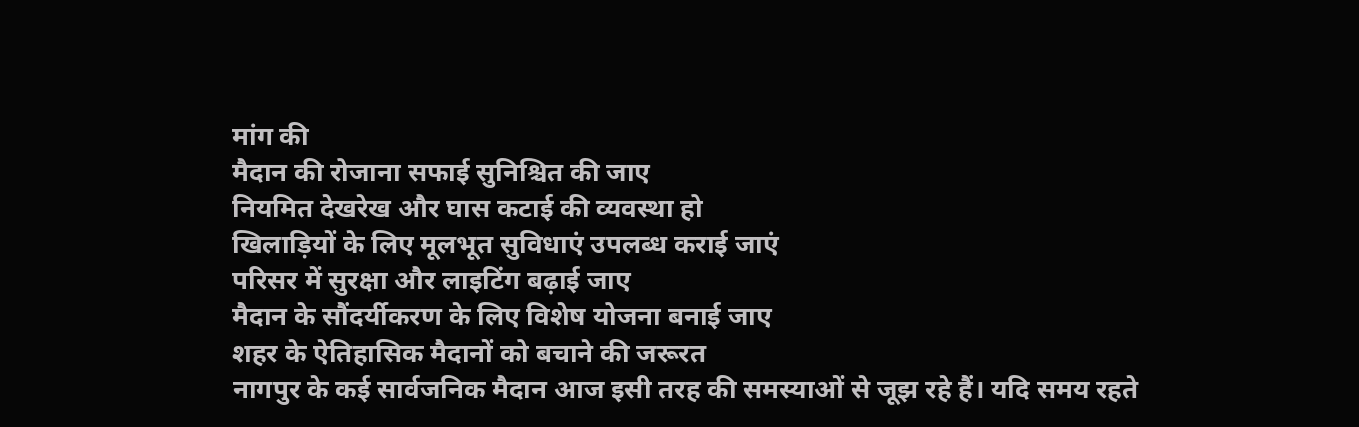मांग की
मैदान की रोजाना सफाई सुनिश्चित की जाए
नियमित देखरेख और घास कटाई की व्यवस्था हो
खिलाड़ियों के लिए मूलभूत सुविधाएं उपलब्ध कराई जाएं
परिसर में सुरक्षा और लाइटिंग बढ़ाई जाए
मैदान के सौंदर्यीकरण के लिए विशेष योजना बनाई जाए
शहर के ऐतिहासिक मैदानों को बचाने की जरूरत
नागपुर के कई सार्वजनिक मैदान आज इसी तरह की समस्याओं से जूझ रहे हैं। यदि समय रहते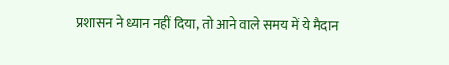प्रशासन ने ध्यान नहीं दिया, तो आने वाले समय में ये मैदान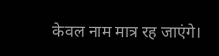केवल नाम मात्र रह जाएंगे।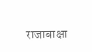राजाबाक्षा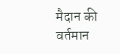मैदान की वर्तमान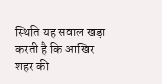स्थिति यह सवाल खड़ा करती है कि आखिर शहर की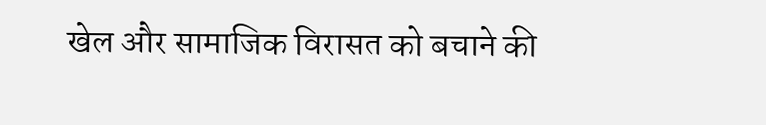खेल और सामाजिक विरासत को बचाने की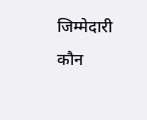जिम्मेदारी कौन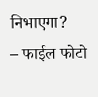निभाएगा?
– फाईल फोटो